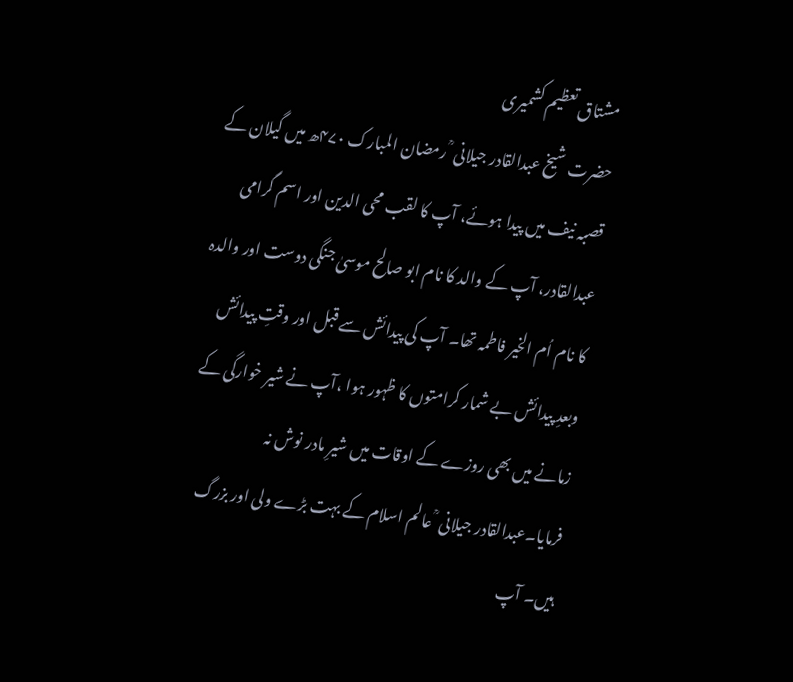مشتاق تعظیم کشمیری
حضرت شیخ عبدالقادر جیلانی ؒ رمضان المبارک ۴۷۰ھ میں گیلان کے قصبہ نیف میں پیدا ہوئے، آپ کا لقب محی الدین اور اسم گرامی عبدالقادر، آپ کے والد کا نام ابو صالح موسیٰ جنگی دوست اور والدہ کا نام اُم الخیر فاطمہ تھا۔ آپ کی پیدائش سے قبل اور وقتِ پیدائش وبعدِ پیدائش بے شمار کرامتوں کا ظہور ہوا ،آپ نے شیر خوارگی کے زمانے میں بھی روزے کے اوقات میں شیرِ مادر نوش نہ فرمایا۔عبدالقادر جیلانی ؒ عالم اسلام کے بہت بڑے ولی اور بزرگ ہیں۔ آپ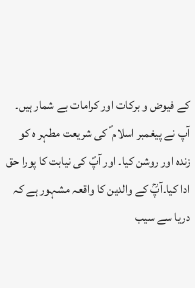کے فیوض و برکات اور کرامات بے شمار ہیں۔ آپ نے پیغمبر اسلام ؐ کی شریعت مطہر ہ کو زندہ اور روشن کیا۔ اور آپؐ کی نیابت کا پورا حق ادا کیا۔آپؒ کے والدین کا واقعہ مشہور ہے کہ دریا سے سیب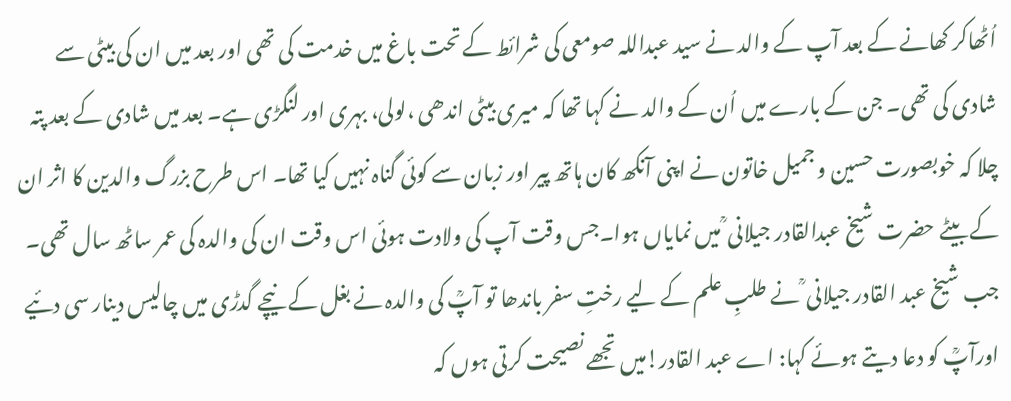اُٹھاکر کھانے کے بعد آپ کے والد نے سید عبداللہ صومعی کی شرائط کے تحت باغ میں خدمت کی تھی اور بعد میں ان کی بیٹی سے شادی کی تھی۔ جن کے بارے میں اُن کے والد نے کہا تھا کہ میری بیٹی اندھی ،لولی، بہری اور لنگڑی ہے۔ بعد میں شادی کے بعد پتہ چلا کہ خوبصورت حسین و جمیل خاتون نے اپنی آنکھ کان ہاتھ پیر اور زبان سے کوئی گناہ نہیں کیا تھا۔ اس طرح بزرگ والدین کا اثر ان کے بیٹے حضرت شیخ عبدالقادر جیلانی ؒ میں نمایاں ہوا۔جس وقت آپ کی ولادت ہوئی اس وقت ان کی والدہ کی عمر ساٹھ سال تھی۔ جب شیخ عبد القادر جیلانی ؒ نے طلبِ علم کے لیے رختِ سفر باندھا تو آپؒ کی والدہ نے بغل کے نیچے گدڑی میں چالیس دینار سی دئیے اورآپؒ کو دعا دیتے ہوئے کہا: اے عبد القادر!میں تجھے نصیحت کرتی ہوں کہ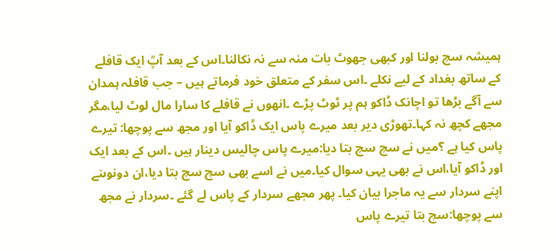ہمیشہ سچ بولنا اور کبھی جھوٹ بات منہ سے نہ نکالنا۔اس کے بعد آپؒ ایک قافلے کے ساتھ بغداد کے لیے نکلے ۔اس سفر کے متعلق خود فرماتے ہیں – جب قافلہ ہمدان سے آگے بڑھا تو اچانک ڈاکو ہم پر ٹوٹ پڑے ۔انھوں نے قافلے کا سارا مال لوٹ لیا،مگر مجھے کچھ نہ کہا۔تھوڑی دیر بعد میرے پاس ایک ڈاکو آیا اور مجھ سے پوچھا: تیرے پاس کیا ہے ؟میں نے سچ سچ بتا دیا:میرے پاس چالیس دینار ہیں ۔اس کے بعد ایک اور ڈاکو آیا،اس نے بھی یہی سوال کیا۔میں نے اسے بھی سچ سچ بتا دیا،ان دونوںنے اپنے سردار سے یہ ماجرا بیان کیا۔ پھر مجھے سردار کے پاس لے گئے ۔سردار نے مجھ سے پوچھا:سچ بتا تیرے پاس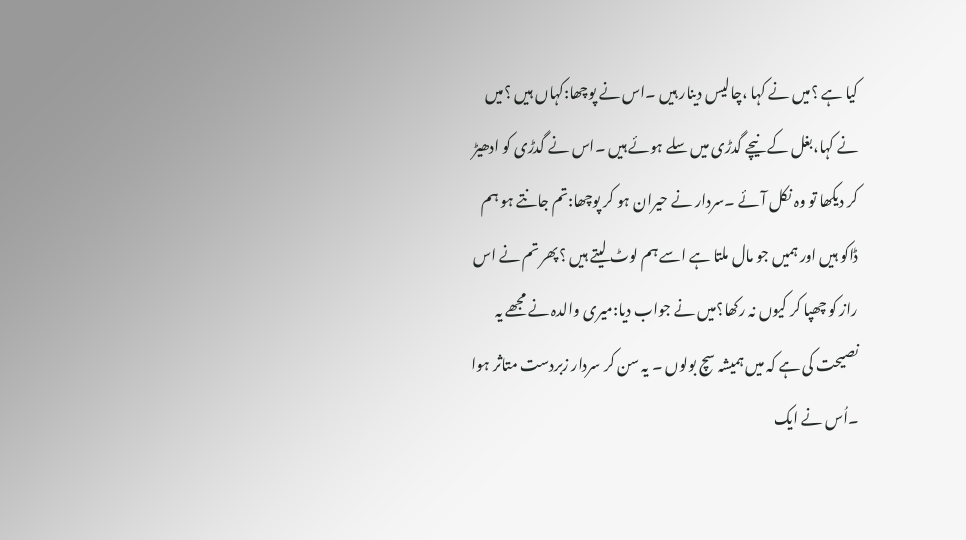کیا ہے ؟میں نے کہا ،چالیس دینار ہیں ۔اس نے پوچھا:کہاں ہیں ؟میں نے کہا،بغل کے نیچے گدڑی میں سلے ہوئے ہیں ۔اس نے گدڑی کو ادھیڑ کر دیکھا تو وہ نکل آئے ۔سردار نے حیران ہو کر پوچھا:تم جانتے ہو ہم ڈاکو ہیں اور ہمیں جو مال ملتا ہے اسے ہم لوٹ لیتے ہیں ؟پھر تم نے اس راز کو چھپا کر کیوں نہ رکھا؟میں نے جواب دیا:میری والدہ نے مجھے یہ نصیحت کی ہے کہ میں ہمیشہ سچ بولوں ۔ یہ سن کر سردار زبردست متاثر ہوا ۔اُس نے ایک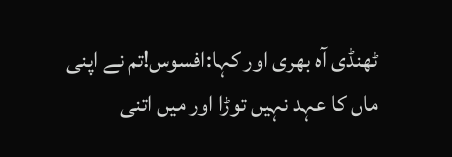ٹھنڈی آہ بھری اور کہا:افسوس!تم نے اپنی ماں کا عہد نہیں توڑا اور میں اتنی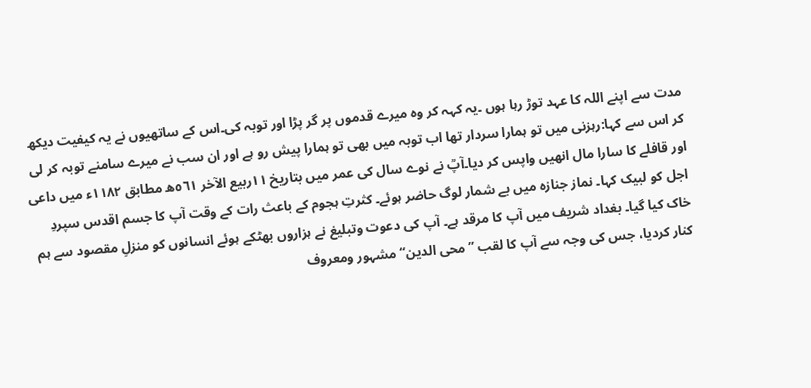مدت سے اپنے اللہ کا عہد توڑ رہا ہوں ۔یہ کہہ کر وہ میرے قدموں پر گر پڑا اور توبہ کی۔اس کے ساتھیوں نے یہ کیفیت دیکھ کر اس سے کہا:رہزنی میں تو ہمارا سردار تھا اب توبہ میں بھی تو ہمارا پیش رو ہے اور ان سب نے میرے سامنے توبہ کر لی اور قافلے کا سارا مال انھیں واپس کر دیا۔آپؒ نے نوے سال کی عمر میں بتاریخ ١١ربیع الآخر ٥٦١ھ مطابق ١١٨٢ء میں داعی اجل کو لبیک کہا۔ نماز جنازہ میں بے شمار لوگ حاضر ہوئے۔ کثرتِ ہجوم کے باعث رات کے وقت آپ کا جسم اقدس سپردِ خاک کیا گیا۔ بغداد شریف میں آپ کا مرقد ہے۔ آپ کی دعوت وتبلیغ نے ہزاروں بھٹکے ہوئے انسانوں کو منزلِ مقصود سے ہم کنار کردیا، جس کی وجہ سے آپ کا لقب ’’محی الدین‘‘ مشہور ومعروف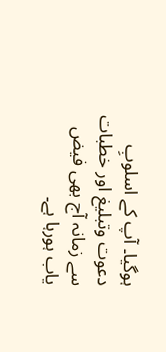ہوگیا۔ آپ کے اسلوبِ دعوت وتبلیغ اور خطبات سے زمانہ آج بھی فیض یاب ہورہا ہے۔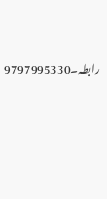رابطہ۔9797995330